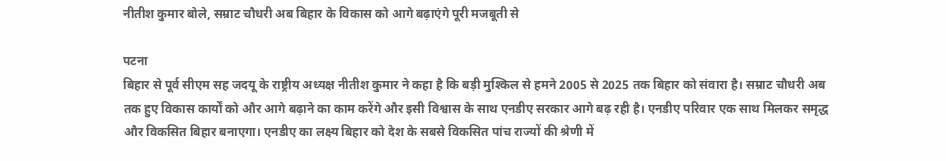नीतीश कुमार बोले, सम्राट चौधरी अब बिहार के विकास को आगे बढ़ाएंगे पूरी मजबूती से

पटना
बिहार से पूर्व सीएम सह जदयू के राष्ट्रीय अध्यक्ष नीतीश कुमार ने कहा है कि बड़ी मुश्किल से हमने 2005 से 2025 तक बिहार को संवारा है। सम्राट चौधरी अब तक हुए विकास कार्यों को और आगे बढ़ाने का काम करेंगे और इसी विश्वास के साथ एनडीए सरकार आगे बढ़ रही है। एनडीए परिवार एक साथ मिलकर समृद्ध और विकसित बिहार बनाएगा। एनडीए का लक्ष्य बिहार को देश के सबसे विकसित पांच राज्यों की श्रेणी में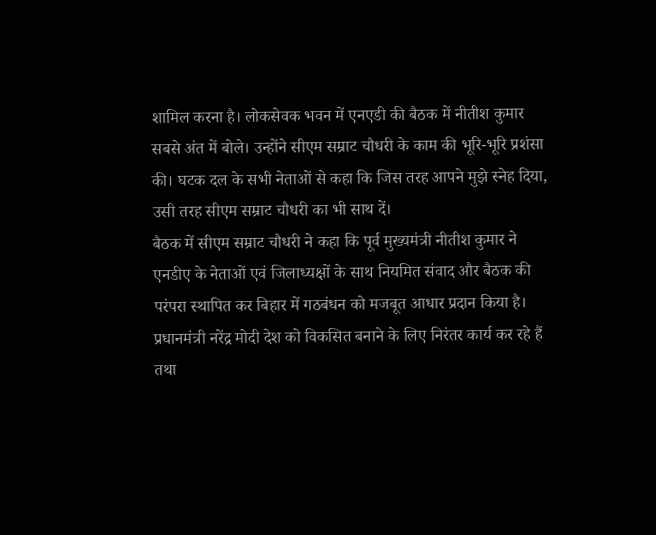शामिल करना है। लोकसेवक भवन में एनएडी की बैठक में नीतीश कुमार सबसे अंत में बोले। उन्होंने सीएम सम्राट चौधरी के काम की भूरि-भूरि प्रशंसा की। घटक दल के सभी नेताओं से कहा कि जिस तरह आपने मुझे स्नेह दिया, उसी तरह सीएम सम्राट चौधरी का भी साथ दें।
बैठक में सीएम सम्राट चौधरी ने कहा कि पूर्व मुख्यमंत्री नीतीश कुमार ने एनडीए के नेताओं एवं जिलाध्यक्षों के साथ नियमित संवाद और बैठक की परंपरा स्थापित कर बिहार में गठबंधन को मजबूत आधार प्रदान किया है। प्रधानमंत्री नरेंद्र मोदी देश को विकसित बनाने के लिए निरंतर कार्य कर रहे हैं तथा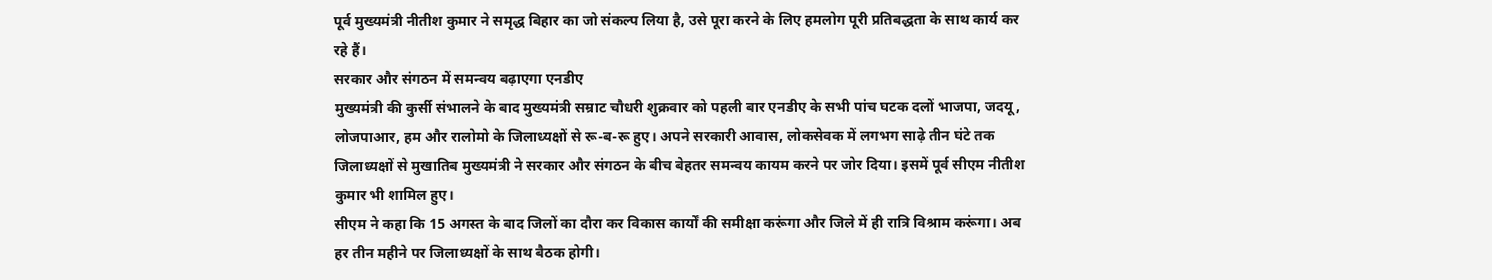पूर्व मुख्यमंत्री नीतीश कुमार ने समृद्ध बिहार का जो संकल्प लिया है, उसे पूरा करने के लिए हमलोग पूरी प्रतिबद्धता के साथ कार्य कर रहे हैं।
सरकार और संगठन में समन्वय बढ़ाएगा एनडीए
मुख्यमंत्री की कुर्सी संभालने के बाद मुख्यमंत्री सम्राट चौधरी शुक्रवार को पहली बार एनडीए के सभी पांच घटक दलों भाजपा, जदयू, लोजपाआर, हम और रालोमो के जिलाध्यक्षों से रू-ब-रू हुए। अपने सरकारी आवास, लोकसेवक में लगभग साढ़े तीन घंटे तक जिलाध्यक्षों से मुखातिब मुख्यमंत्री ने सरकार और संगठन के बीच बेहतर समन्वय कायम करने पर जोर दिया। इसमें पूर्व सीएम नीतीश कुमार भी शामिल हुए।
सीएम ने कहा कि 15 अगस्त के बाद जिलों का दौरा कर विकास कार्यों की समीक्षा करूंगा और जिले में ही रात्रि विश्राम करूंगा। अब हर तीन महीने पर जिलाध्यक्षों के साथ बैठक होगी।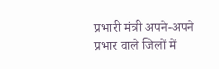प्रभारी मंत्री अपने-अपने प्रभार वाले जिलों में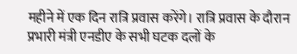महीने में एक दिन रात्रि प्रवास करेंगे। रात्रि प्रवास के दौरान प्रभारी मंत्री एनडीए के सभी घटक दलों के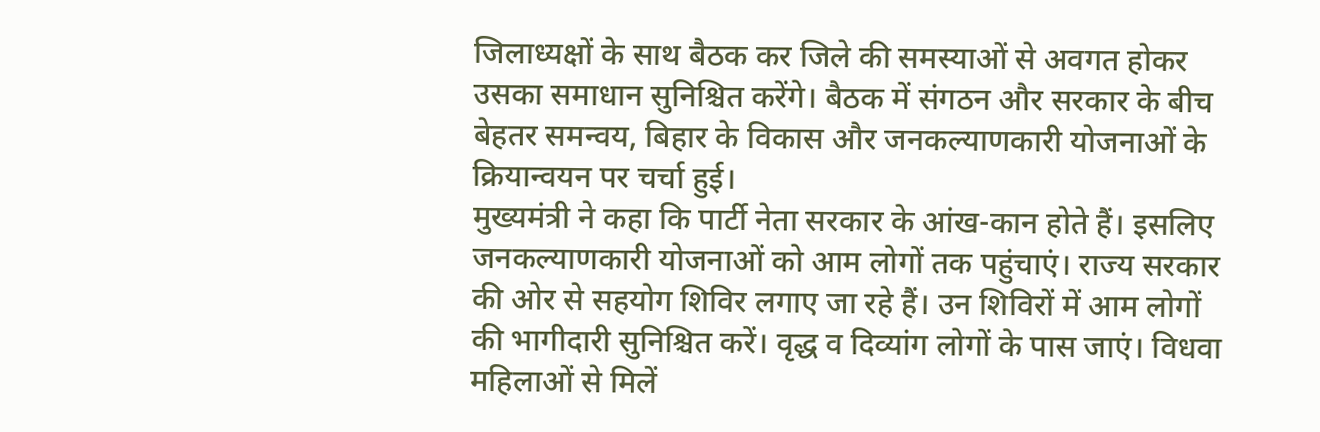जिलाध्यक्षों के साथ बैठक कर जिले की समस्याओं से अवगत होकर उसका समाधान सुनिश्चित करेंगे। बैठक में संगठन और सरकार के बीच बेहतर समन्वय, बिहार के विकास और जनकल्याणकारी योजनाओं के क्रियान्वयन पर चर्चा हुई।
मुख्यमंत्री ने कहा कि पार्टी नेता सरकार के आंख-कान होते हैं। इसलिए जनकल्याणकारी योजनाओं को आम लोगों तक पहुंचाएं। राज्य सरकार की ओर से सहयोग शिविर लगाए जा रहे हैं। उन शिविरों में आम लोगों की भागीदारी सुनिश्चित करें। वृद्ध व दिव्यांग लोगों के पास जाएं। विधवा महिलाओं से मिलें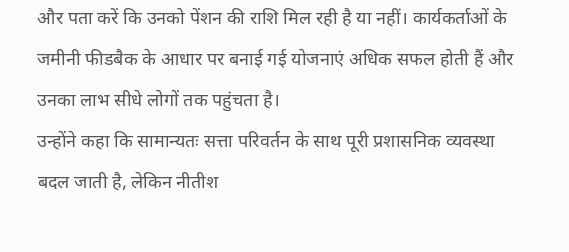और पता करें कि उनको पेंशन की राशि मिल रही है या नहीं। कार्यकर्ताओं के जमीनी फीडबैक के आधार पर बनाई गई योजनाएं अधिक सफल होती हैं और उनका लाभ सीधे लोगों तक पहुंचता है।
उन्होंने कहा कि सामान्यतः सत्ता परिवर्तन के साथ पूरी प्रशासनिक व्यवस्था बदल जाती है, लेकिन नीतीश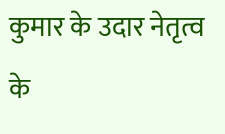कुमार के उदार नेतृत्व के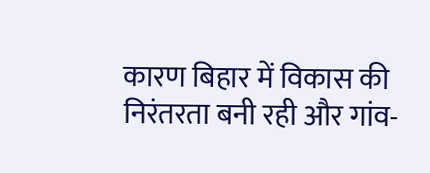कारण बिहार में विकास की निरंतरता बनी रही और गांव-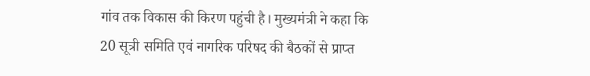गांव तक विकास की किरण पहुंची है। मुख्यमंत्री ने कहा कि 20 सूत्री समिति एवं नागरिक परिषद की बैठकों से प्राप्त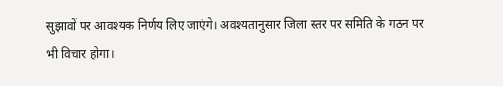सुझावों पर आवश्यक निर्णय लिए जाएंगे। अवश्यतानुसार जिला स्तर पर समिति के गठन पर भी विचार होगा।